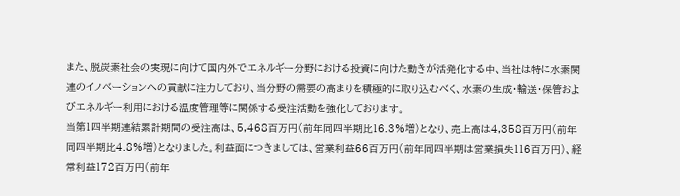また、脱炭素社会の実現に向けて国内外でエネルギー分野における投資に向けた動きが活発化する中、当社は特に水素関連のイノベーションへの貢献に注力しており、当分野の需要の高まりを積極的に取り込むべく、水素の生成・輸送・保管およびエネルギー利用における温度管理等に関係する受注活動を強化しております。
当第1四半期連結累計期間の受注高は、5,468百万円(前年同四半期比16.3%増)となり、売上高は4,358百万円(前年同四半期比4.8%増)となりました。利益面につきましては、営業利益66百万円(前年同四半期は営業損失116百万円)、経常利益172百万円(前年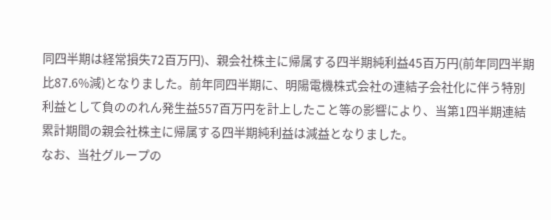同四半期は経常損失72百万円)、親会社株主に帰属する四半期純利益45百万円(前年同四半期比87.6%減)となりました。前年同四半期に、明陽電機株式会社の連結子会社化に伴う特別利益として負ののれん発生益557百万円を計上したこと等の影響により、当第1四半期連結累計期間の親会社株主に帰属する四半期純利益は減益となりました。
なお、当社グループの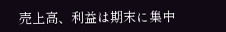売上高、利益は期末に集中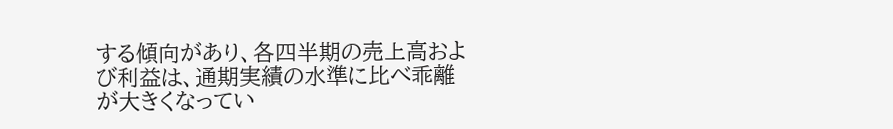する傾向があり、各四半期の売上高および利益は、通期実績の水準に比べ乖離が大きくなってい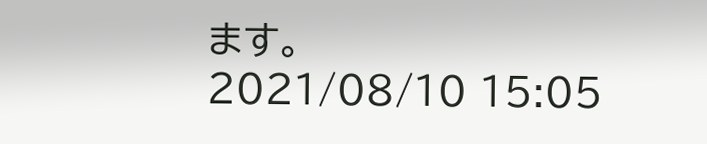ます。
2021/08/10 15:05